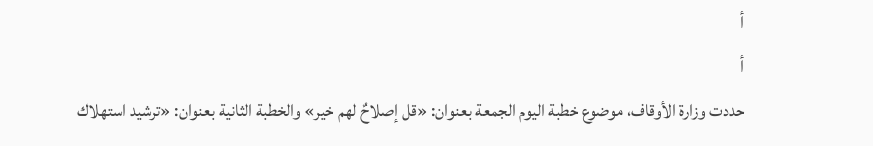أ
أ
حددت وزارة الأوقاف، موضوع خطبة اليوم الجمعة بعنوان: «قل إصلاحٌ لهم خير» والخطبة الثانية بعنوان: «ترشيد استهلاك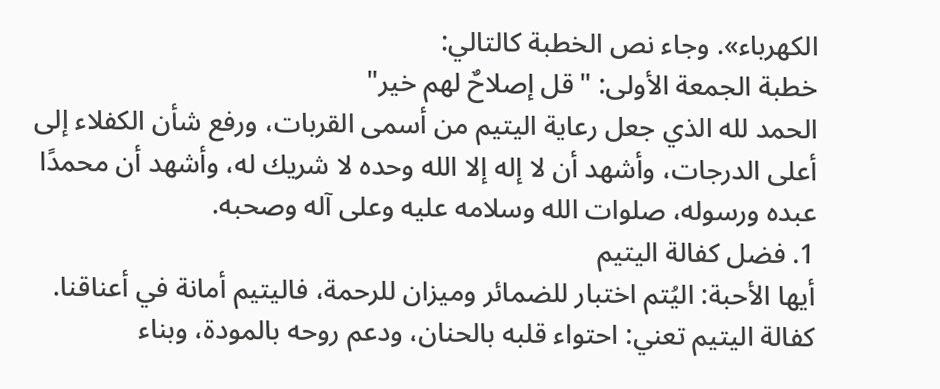الكهرباء». وجاء نص الخطبة كالتالي:
خطبة الجمعة الأولى: "قل إصلاحٌ لهم خير"
الحمد لله الذي جعل رعاية اليتيم من أسمى القربات، ورفع شأن الكفلاء إلى أعلى الدرجات، وأشهد أن لا إله إلا الله وحده لا شريك له، وأشهد أن محمدًا عبده ورسوله، صلوات الله وسلامه عليه وعلى آله وصحبه.
1. فضل كفالة اليتيم
أيها الأحبة: اليُتم اختبار للضمائر وميزان للرحمة، فاليتيم أمانة في أعناقنا. كفالة اليتيم تعني: احتواء قلبه بالحنان، ودعم روحه بالمودة، وبناء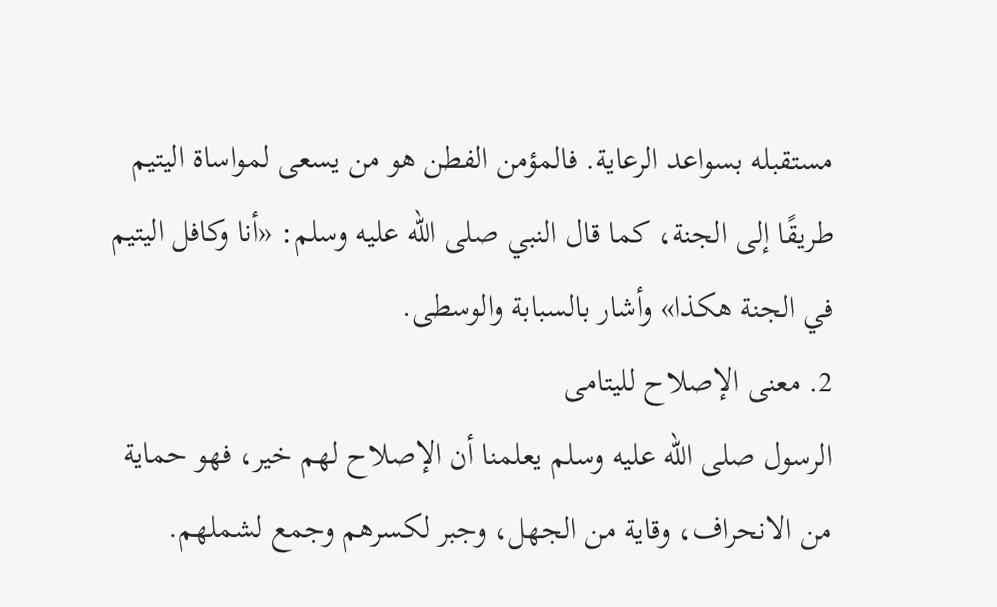مستقبله بسواعد الرعاية. فالمؤمن الفطن هو من يسعى لمواساة اليتيم طريقًا إلى الجنة، كما قال النبي صلى الله عليه وسلم: «أنا وكافل اليتيم في الجنة هكذا» وأشار بالسبابة والوسطى.
2. معنى الإصلاح لليتامى
الرسول صلى الله عليه وسلم يعلمنا أن الإصلاح لهم خير، فهو حماية من الانحراف، وقاية من الجهل، وجبر لكسرهم وجمع لشملهم.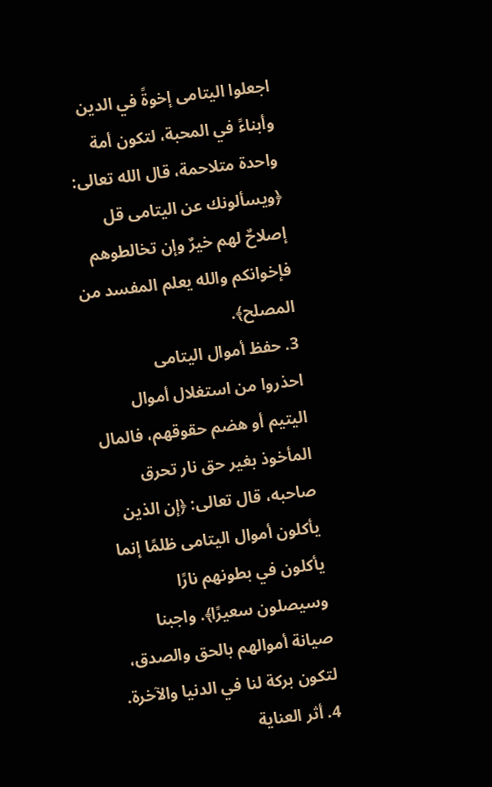اجعلوا اليتامى إخوةً في الدين وأبناءً في المحبة، لتكون أمة واحدة متلاحمة، قال الله تعالى: ﴿ويسألونك عن اليتامى قل إصلاحٌ لهم خيرٌ وإن تخالطوهم فإخوانكم والله يعلم المفسد من المصلح﴾.
3. حفظ أموال اليتامى
احذروا من استغلال أموال اليتيم أو هضم حقوقهم، فالمال المأخوذ بغير حق نار تحرق صاحبه، قال تعالى: ﴿إن الذين يأكلون أموال اليتامى ظلمًا إنما يأكلون في بطونهم نارًا وسيصلون سعيرًا﴾. واجبنا صيانة أموالهم بالحق والصدق، لتكون بركة لنا في الدنيا والآخرة.
4. أثر العناية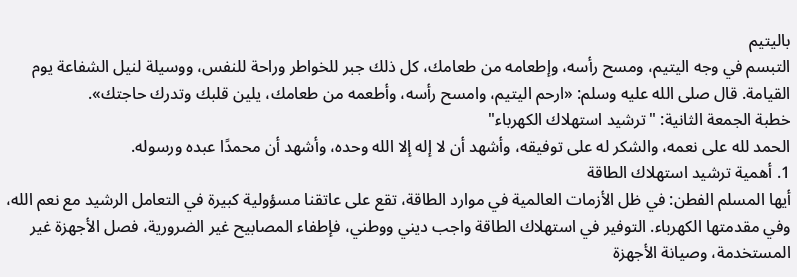باليتيم
التبسم في وجه اليتيم، ومسح رأسه، وإطعامه من طعامك، كل ذلك جبر للخواطر وراحة للنفس، ووسيلة لنيل الشفاعة يوم القيامة. قال صلى الله عليه وسلم: «ارحم اليتيم، وامسح رأسه، وأطعمه من طعامك، يلين قلبك وتدرك حاجتك».
خطبة الجمعة الثانية: "ترشيد استهلاك الكهرباء"
الحمد لله على نعمه، والشكر له على توفيقه، وأشهد أن لا إله إلا الله وحده، وأشهد أن محمدًا عبده ورسوله.
1. أهمية ترشيد استهلاك الطاقة
أيها المسلم الفطن: في ظل الأزمات العالمية في موارد الطاقة، تقع على عاتقنا مسؤولية كبيرة في التعامل الرشيد مع نعم الله، وفي مقدمتها الكهرباء. التوفير في استهلاك الطاقة واجب ديني ووطني، فإطفاء المصابيح غير الضرورية، فصل الأجهزة غير المستخدمة، وصيانة الأجهزة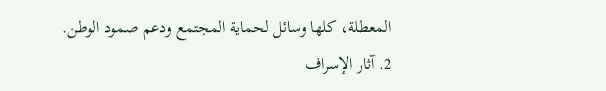المعطلة، كلها وسائل لحماية المجتمع ودعم صمود الوطن.
2. آثار الإسراف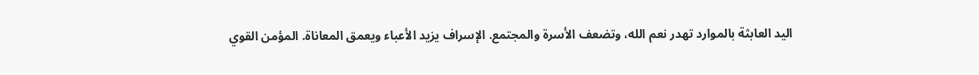اليد العابثة بالموارد تهدر نعم الله، وتضعف الأسرة والمجتمع. الإسراف يزيد الأعباء ويعمق المعاناة. المؤمن القوي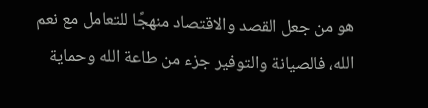هو من جعل القصد والاقتصاد منهجًا للتعامل مع نعم الله، فالصيانة والتوفير جزء من طاعة الله وحماية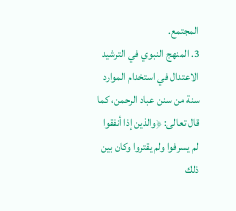المجتمع.
3. المنهج النبوي في الترشيد
الاعتدال في استخدام الموارد سنة من سنن عباد الرحمن، كما قال تعالى: ﴿والذين إذا أنفقوا لم يسرفوا ولم يقتروا وكان بين ذلك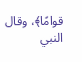قوامًا﴾، وقال النبي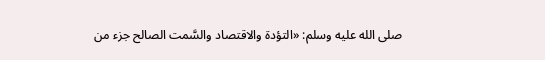صلى الله عليه وسلم: «التؤدة والاقتصاد والسَّمت الصالح جزء من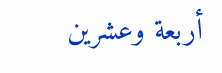أربعة وعشرين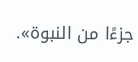جزءًا من النبوة».